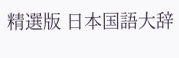精選版 日本国語大辞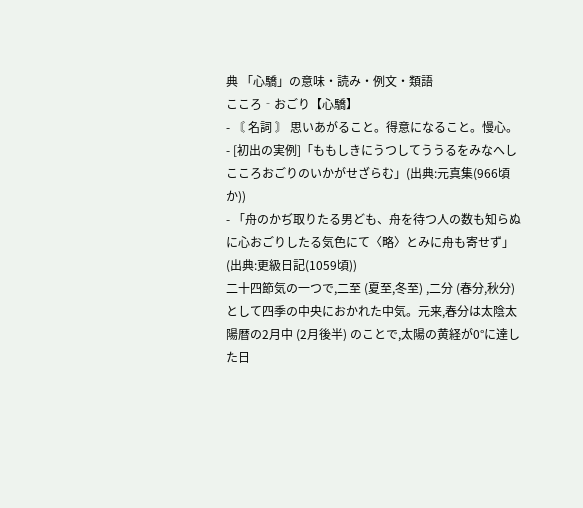典 「心驕」の意味・読み・例文・類語
こころ‐おごり【心驕】
- 〘 名詞 〙 思いあがること。得意になること。慢心。
- [初出の実例]「ももしきにうつしてううるをみなへしこころおごりのいかがせざらむ」(出典:元真集(966頃か))
- 「舟のかぢ取りたる男ども、舟を待つ人の数も知らぬに心おごりしたる気色にて〈略〉とみに舟も寄せず」(出典:更級日記(1059頃))
二十四節気の一つで,二至 (夏至,冬至) ,二分 (春分,秋分) として四季の中央におかれた中気。元来,春分は太陰太陽暦の2月中 (2月後半) のことで,太陽の黄経が0°に達した日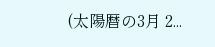(太陽暦の3月 2...